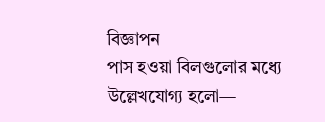বিজ্ঞাপন
পাস হওয়া বিলগুলোর মধ্যে উল্লেখযোগ্য হলো—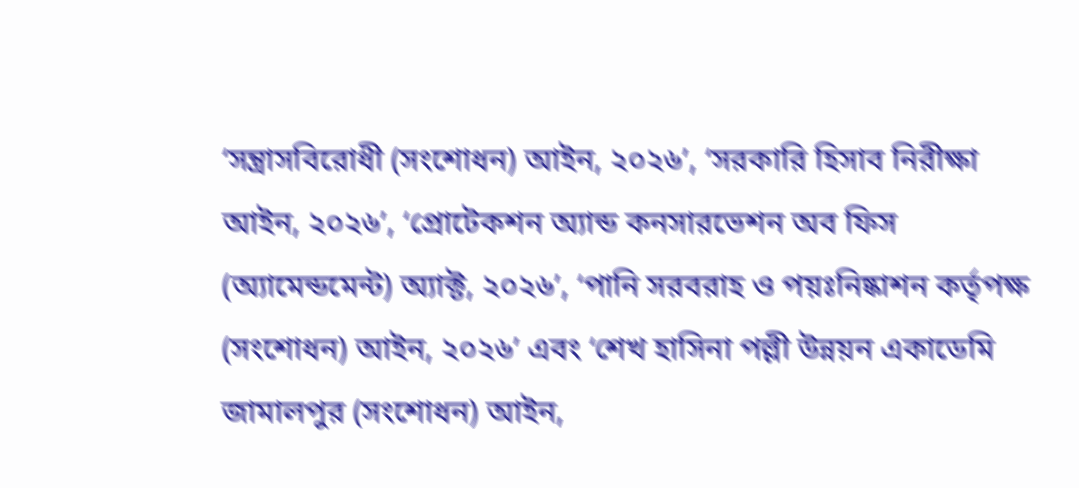‘সন্ত্রাসবিরোধী (সংশোধন) আইন, ২০২৬’, ‘সরকারি হিসাব নিরীক্ষা আইন, ২০২৬’, ‘প্রোটেকশন অ্যান্ড কনসারভেশন অব ফিস (অ্যামেন্ডমেন্ট) অ্যাক্ট, ২০২৬’, ‘পানি সরবরাহ ও পয়ঃনিষ্কাশন কর্তৃপক্ষ (সংশোধন) আইন, ২০২৬’ এবং ‘শেখ হাসিনা পল্লী উন্নয়ন একাডেমি জামালপুর (সংশোধন) আইন,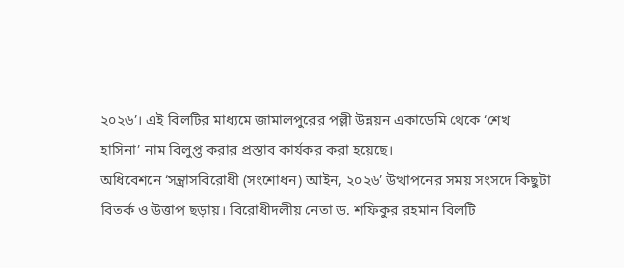২০২৬’। এই বিলটির মাধ্যমে জামালপুরের পল্লী উন্নয়ন একাডেমি থেকে ‘শেখ হাসিনা’ নাম বিলুপ্ত করার প্রস্তাব কার্যকর করা হয়েছে।
অধিবেশনে ‘সন্ত্রাসবিরোধী (সংশোধন) আইন, ২০২৬’ উত্থাপনের সময় সংসদে কিছুটা বিতর্ক ও উত্তাপ ছড়ায়। বিরোধীদলীয় নেতা ড. শফিকুর রহমান বিলটি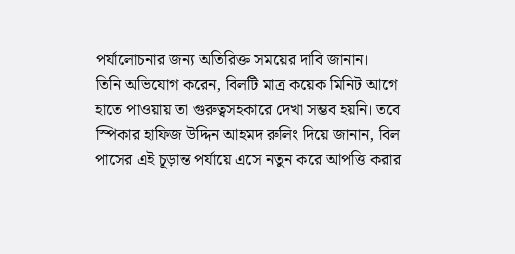পর্যালোচনার জন্য অতিরিক্ত সময়ের দাবি জানান।
তিনি অভিযোগ করেন, বিলটি মাত্র কয়েক মিনিট আগে হাতে পাওয়ায় তা গুরুত্বসহকারে দেখা সম্ভব হয়নি। তবে স্পিকার হাফিজ উদ্দিন আহমদ রুলিং দিয়ে জানান, বিল পাসের এই চূড়ান্ত পর্যায়ে এসে নতুন করে আপত্তি করার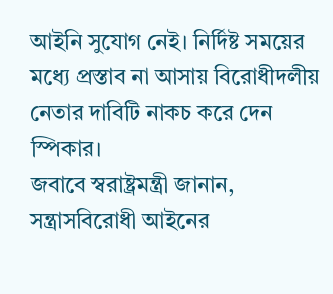আইনি সুযোগ নেই। নির্দিষ্ট সময়ের মধ্যে প্রস্তাব না আসায় বিরোধীদলীয় নেতার দাবিটি নাকচ করে দেন স্পিকার।
জবাবে স্বরাষ্ট্রমন্ত্রী জানান, সন্ত্রাসবিরোধী আইনের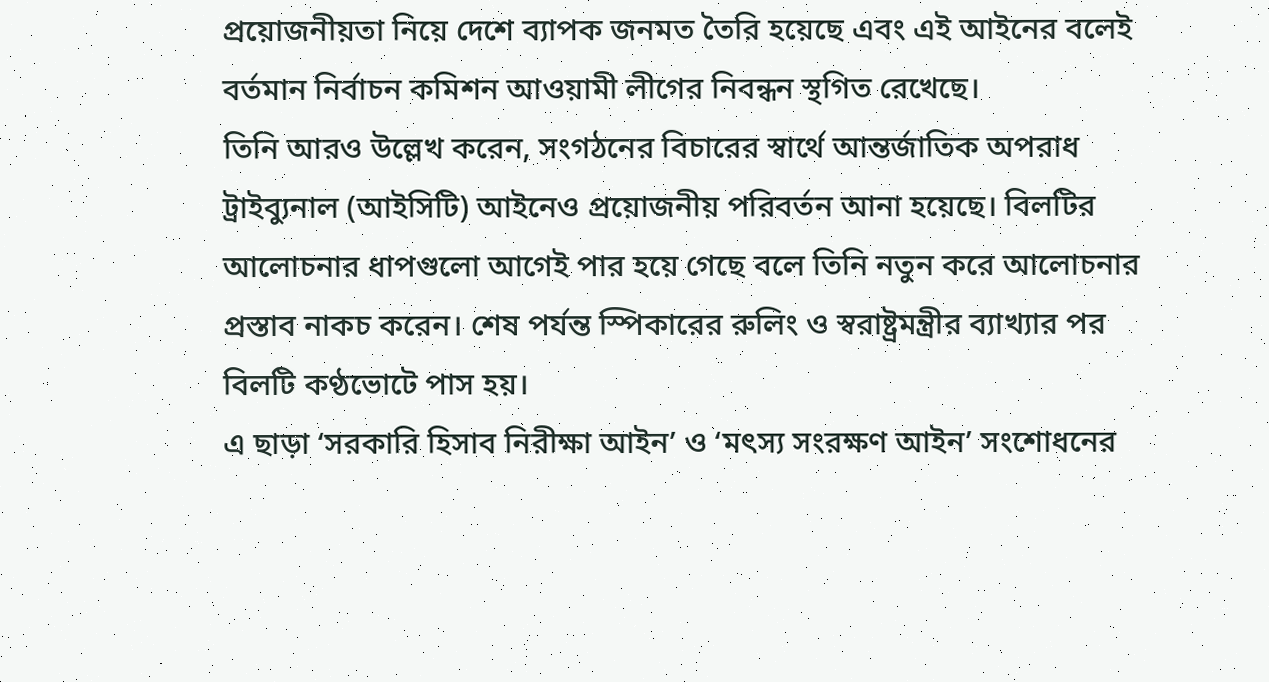প্রয়োজনীয়তা নিয়ে দেশে ব্যাপক জনমত তৈরি হয়েছে এবং এই আইনের বলেই বর্তমান নির্বাচন কমিশন আওয়ামী লীগের নিবন্ধন স্থগিত রেখেছে।
তিনি আরও উল্লেখ করেন, সংগঠনের বিচারের স্বার্থে আন্তর্জাতিক অপরাধ ট্রাইব্যুনাল (আইসিটি) আইনেও প্রয়োজনীয় পরিবর্তন আনা হয়েছে। বিলটির আলোচনার ধাপগুলো আগেই পার হয়ে গেছে বলে তিনি নতুন করে আলোচনার প্রস্তাব নাকচ করেন। শেষ পর্যন্ত স্পিকারের রুলিং ও স্বরাষ্ট্রমন্ত্রীর ব্যাখ্যার পর বিলটি কণ্ঠভোটে পাস হয়।
এ ছাড়া ‘সরকারি হিসাব নিরীক্ষা আইন’ ও ‘মৎস্য সংরক্ষণ আইন’ সংশোধনের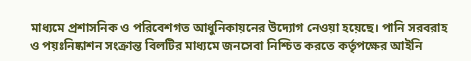মাধ্যমে প্রশাসনিক ও পরিবেশগত আধুনিকায়নের উদ্যোগ নেওয়া হয়েছে। পানি সরবরাহ ও পয়ঃনিষ্কাশন সংক্রান্ত বিলটির মাধ্যমে জনসেবা নিশ্চিত করতে কর্তৃপক্ষের আইনি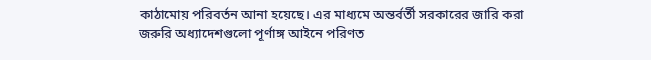কাঠামোয় পরিবর্তন আনা হয়েছে। এর মাধ্যমে অন্তর্বর্তী সরকারের জারি করা জরুরি অধ্যাদেশগুলো পূর্ণাঙ্গ আইনে পরিণত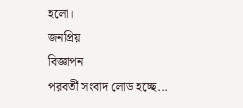হলো।
জনপ্রিয়
বিজ্ঞাপন
পরবর্তী সংবাদ লোড হচ্ছে...